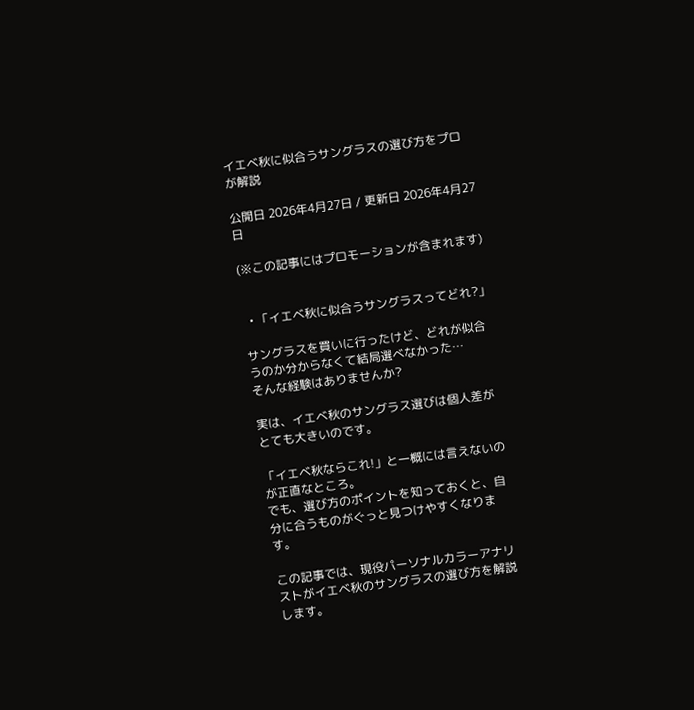イエベ秋に似合うサングラスの選び方をプロが解説

公開日 2026年4月27日 / 更新日 2026年4月27日

(※この記事にはプロモーションが含まれます)


  • 「イエベ秋に似合うサングラスってどれ?」

サングラスを買いに行ったけど、どれが似合うのか分からなくて結局選べなかった…
そんな経験はありませんか?

実は、イエベ秋のサングラス選びは個人差がとても大きいのです。

「イエベ秋ならこれ!」と一概には言えないのが正直なところ。
でも、選び方のポイントを知っておくと、自分に合うものがぐっと見つけやすくなります。

この記事では、現役パーソナルカラーアナリストがイエベ秋のサングラスの選び方を解説します。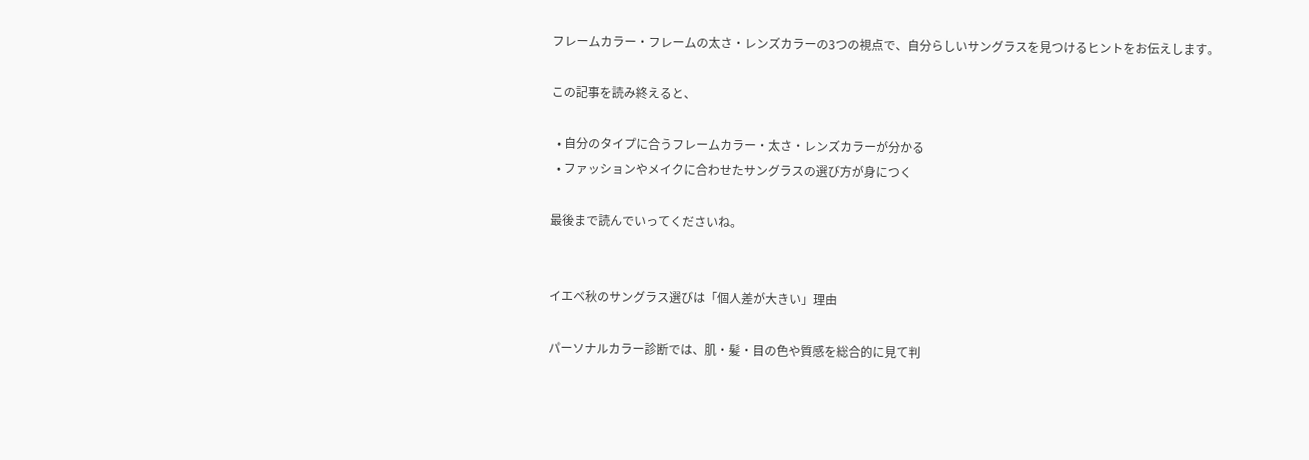フレームカラー・フレームの太さ・レンズカラーの3つの視点で、自分らしいサングラスを見つけるヒントをお伝えします。

この記事を読み終えると、

  • 自分のタイプに合うフレームカラー・太さ・レンズカラーが分かる
  • ファッションやメイクに合わせたサングラスの選び方が身につく

最後まで読んでいってくださいね。


イエベ秋のサングラス選びは「個人差が大きい」理由

パーソナルカラー診断では、肌・髪・目の色や質感を総合的に見て判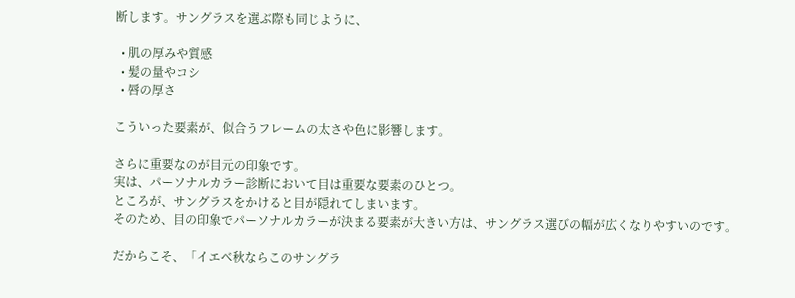断します。サングラスを選ぶ際も同じように、

  • 肌の厚みや質感
  • 髪の量やコシ
  • 唇の厚さ

こういった要素が、似合うフレームの太さや色に影響します。

さらに重要なのが目元の印象です。
実は、パーソナルカラー診断において目は重要な要素のひとつ。
ところが、サングラスをかけると目が隠れてしまいます。
そのため、目の印象でパーソナルカラーが決まる要素が大きい方は、サングラス選びの幅が広くなりやすいのです。

だからこそ、「イエベ秋ならこのサングラ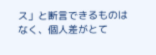ス」と断言できるものはなく、個人差がとて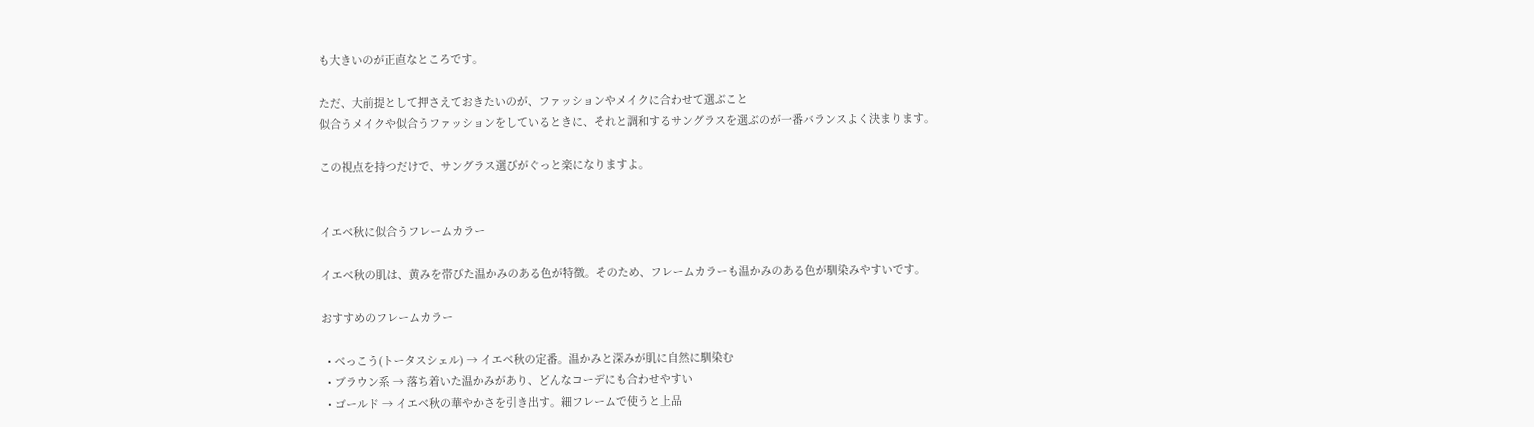も大きいのが正直なところです。

ただ、大前提として押さえておきたいのが、ファッションやメイクに合わせて選ぶこと
似合うメイクや似合うファッションをしているときに、それと調和するサングラスを選ぶのが一番バランスよく決まります。

この視点を持つだけで、サングラス選びがぐっと楽になりますよ。


イエベ秋に似合うフレームカラー

イエベ秋の肌は、黄みを帯びた温かみのある色が特徴。そのため、フレームカラーも温かみのある色が馴染みやすいです。

おすすめのフレームカラー

  • べっこう(トータスシェル) → イエベ秋の定番。温かみと深みが肌に自然に馴染む
  • ブラウン系 → 落ち着いた温かみがあり、どんなコーデにも合わせやすい
  • ゴールド → イエベ秋の華やかさを引き出す。細フレームで使うと上品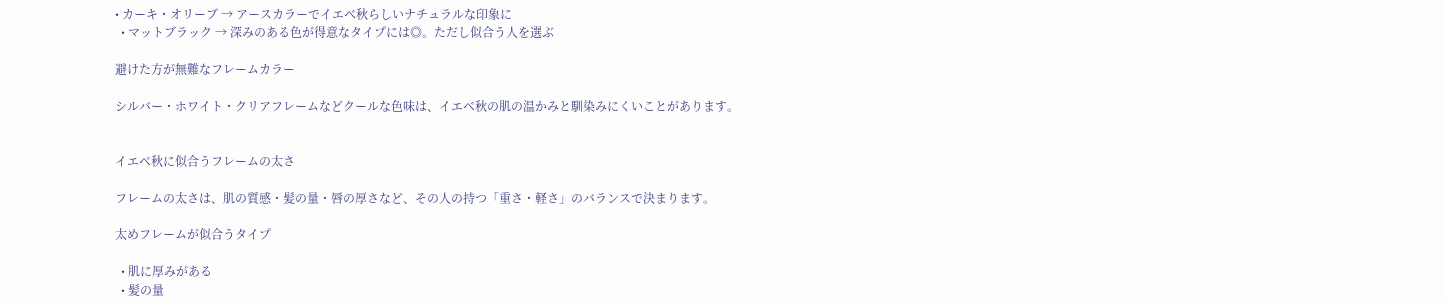• カーキ・オリーブ → アースカラーでイエベ秋らしいナチュラルな印象に
  • マットブラック → 深みのある色が得意なタイプには◎。ただし似合う人を選ぶ

避けた方が無難なフレームカラー

シルバー・ホワイト・クリアフレームなどクールな色味は、イエベ秋の肌の温かみと馴染みにくいことがあります。


イエベ秋に似合うフレームの太さ

フレームの太さは、肌の質感・髪の量・唇の厚さなど、その人の持つ「重さ・軽さ」のバランスで決まります。

太めフレームが似合うタイプ

  • 肌に厚みがある
  • 髪の量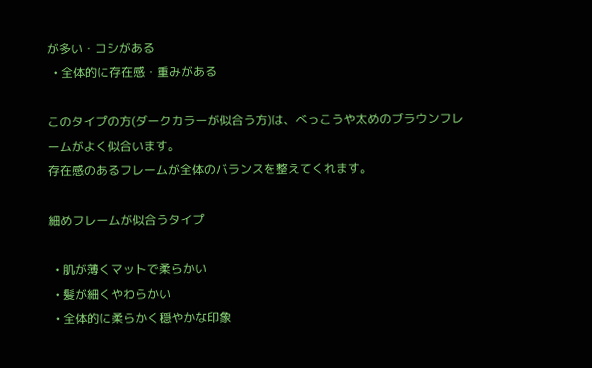が多い・コシがある
  • 全体的に存在感・重みがある

このタイプの方(ダークカラーが似合う方)は、べっこうや太めのブラウンフレームがよく似合います。
存在感のあるフレームが全体のバランスを整えてくれます。

細めフレームが似合うタイプ

  • 肌が薄くマットで柔らかい
  • 髪が細くやわらかい
  • 全体的に柔らかく穏やかな印象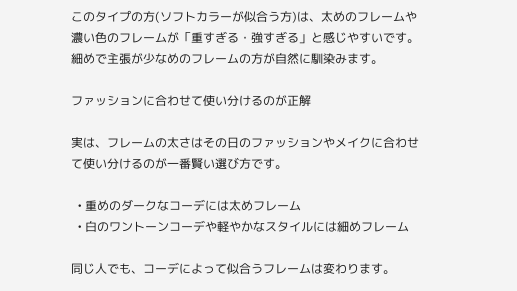このタイプの方(ソフトカラーが似合う方)は、太めのフレームや濃い色のフレームが「重すぎる・強すぎる」と感じやすいです。細めで主張が少なめのフレームの方が自然に馴染みます。

ファッションに合わせて使い分けるのが正解

実は、フレームの太さはその日のファッションやメイクに合わせて使い分けるのが一番賢い選び方です。

  • 重めのダークなコーデには太めフレーム
  • 白のワントーンコーデや軽やかなスタイルには細めフレーム

同じ人でも、コーデによって似合うフレームは変わります。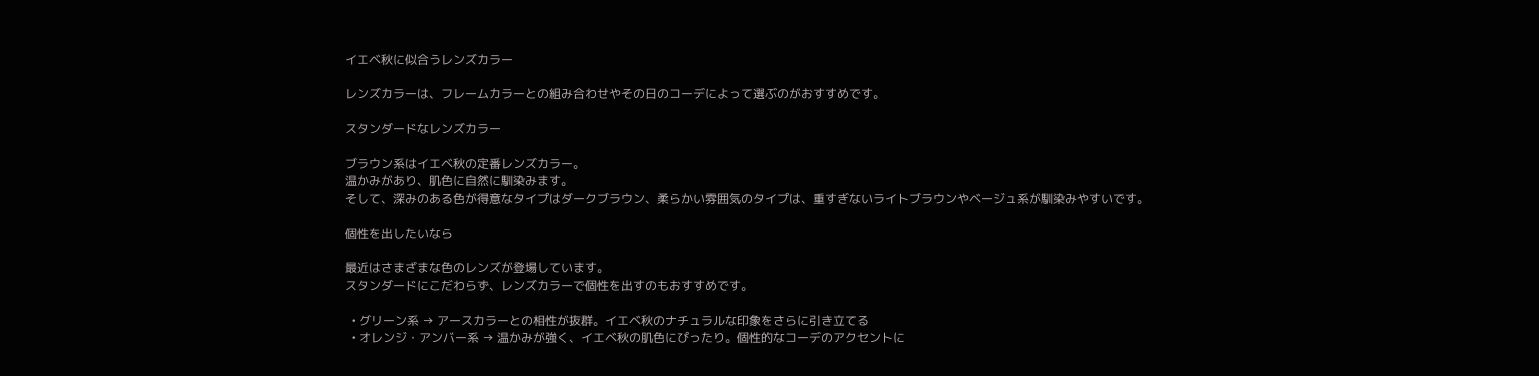イエベ秋に似合うレンズカラー

レンズカラーは、フレームカラーとの組み合わせやその日のコーデによって選ぶのがおすすめです。

スタンダードなレンズカラー

ブラウン系はイエベ秋の定番レンズカラー。
温かみがあり、肌色に自然に馴染みます。
そして、深みのある色が得意なタイプはダークブラウン、柔らかい雰囲気のタイプは、重すぎないライトブラウンやベージュ系が馴染みやすいです。

個性を出したいなら

最近はさまざまな色のレンズが登場しています。
スタンダードにこだわらず、レンズカラーで個性を出すのもおすすめです。

  • グリーン系 → アースカラーとの相性が抜群。イエベ秋のナチュラルな印象をさらに引き立てる
  • オレンジ・アンバー系 → 温かみが強く、イエベ秋の肌色にぴったり。個性的なコーデのアクセントに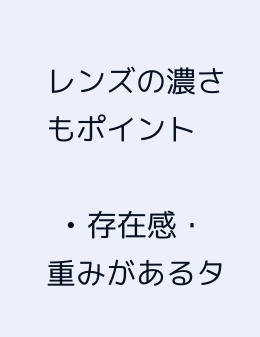レンズの濃さもポイント

  • 存在感・重みがあるタ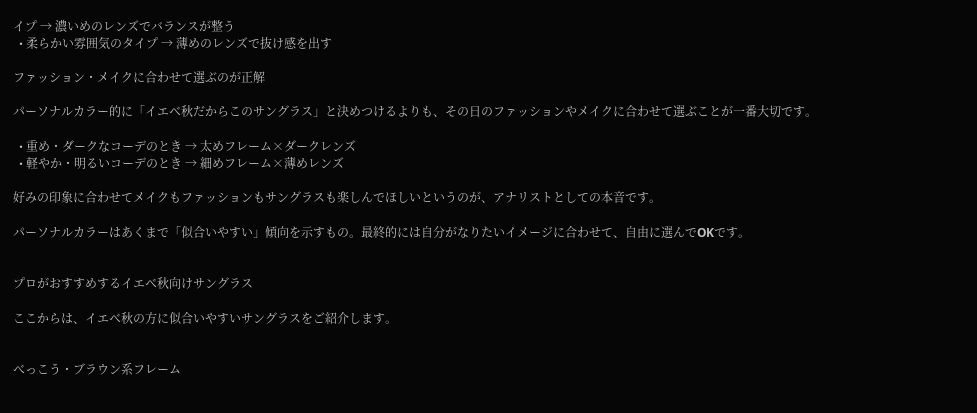イプ → 濃いめのレンズでバランスが整う
  • 柔らかい雰囲気のタイプ → 薄めのレンズで抜け感を出す

ファッション・メイクに合わせて選ぶのが正解

パーソナルカラー的に「イエベ秋だからこのサングラス」と決めつけるよりも、その日のファッションやメイクに合わせて選ぶことが一番大切です。

  • 重め・ダークなコーデのとき → 太めフレーム×ダークレンズ
  • 軽やか・明るいコーデのとき → 細めフレーム×薄めレンズ

好みの印象に合わせてメイクもファッションもサングラスも楽しんでほしいというのが、アナリストとしての本音です。

パーソナルカラーはあくまで「似合いやすい」傾向を示すもの。最終的には自分がなりたいイメージに合わせて、自由に選んでOKです。


プロがおすすめするイエベ秋向けサングラス

ここからは、イエベ秋の方に似合いやすいサングラスをご紹介します。


べっこう・ブラウン系フレーム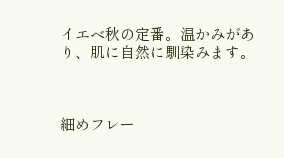イエベ秋の定番。温かみがあり、肌に自然に馴染みます。



細めフレー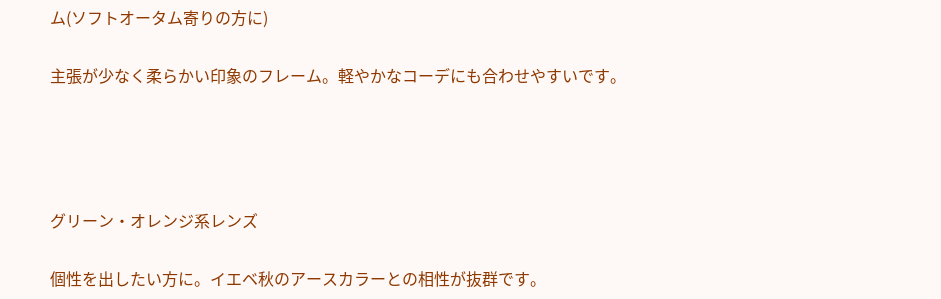ム(ソフトオータム寄りの方に)

主張が少なく柔らかい印象のフレーム。軽やかなコーデにも合わせやすいです。




グリーン・オレンジ系レンズ

個性を出したい方に。イエベ秋のアースカラーとの相性が抜群です。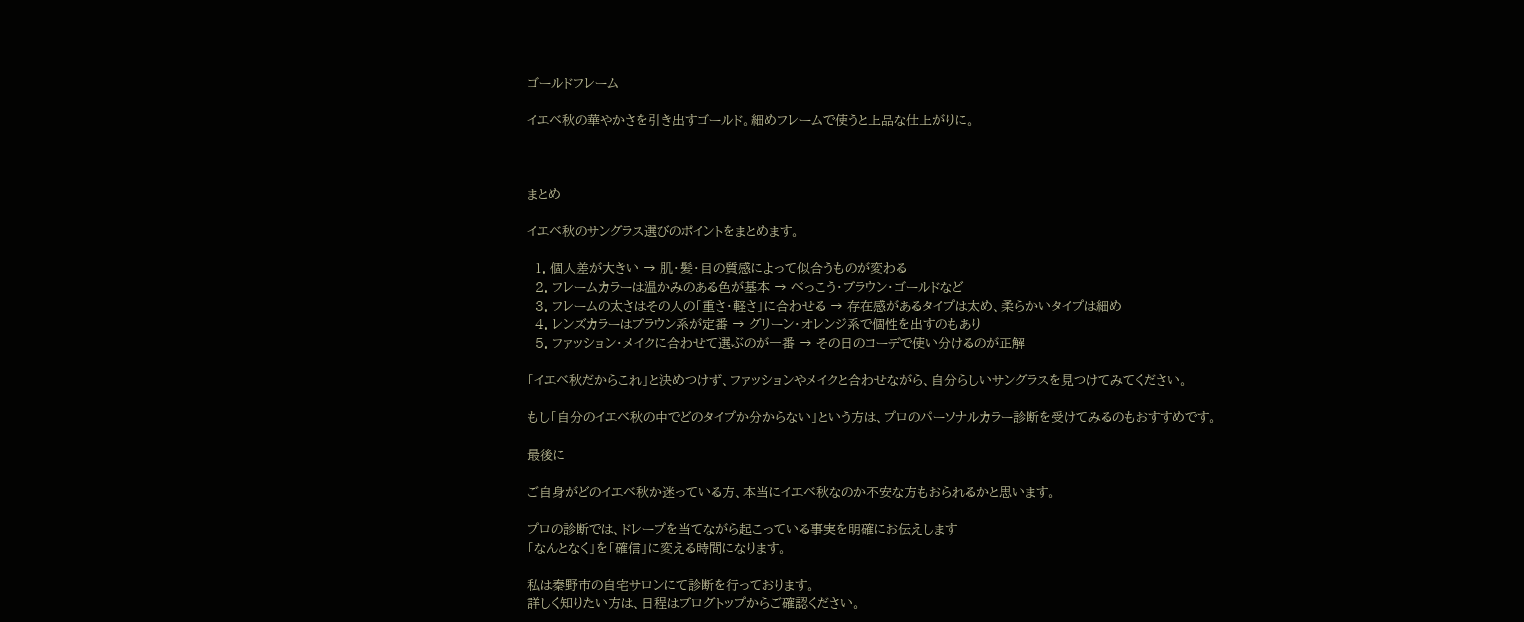ゴールドフレーム

イエベ秋の華やかさを引き出すゴールド。細めフレームで使うと上品な仕上がりに。



まとめ

イエベ秋のサングラス選びのポイントをまとめます。

  1. 個人差が大きい → 肌・髪・目の質感によって似合うものが変わる
  2. フレームカラーは温かみのある色が基本 → べっこう・ブラウン・ゴールドなど
  3. フレームの太さはその人の「重さ・軽さ」に合わせる → 存在感があるタイプは太め、柔らかいタイプは細め
  4. レンズカラーはブラウン系が定番 → グリーン・オレンジ系で個性を出すのもあり
  5. ファッション・メイクに合わせて選ぶのが一番 → その日のコーデで使い分けるのが正解

「イエベ秋だからこれ」と決めつけず、ファッションやメイクと合わせながら、自分らしいサングラスを見つけてみてください。

もし「自分のイエベ秋の中でどのタイプか分からない」という方は、プロのパーソナルカラー診断を受けてみるのもおすすめです。

最後に

ご自身がどのイエベ秋か迷っている方、本当にイエベ秋なのか不安な方もおられるかと思います。

プロの診断では、ドレープを当てながら起こっている事実を明確にお伝えします
「なんとなく」を「確信」に変える時間になります。

私は秦野市の自宅サロンにて診断を行っております。
詳しく知りたい方は、日程はブログトップからご確認ください。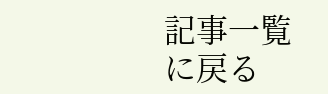記事一覧に戻る